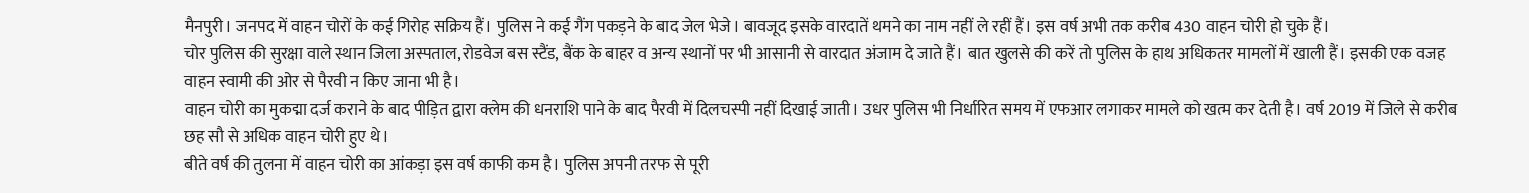मैनपुरी। जनपद में वाहन चोरों के कई गिरोह सक्रिय हैं। पुलिस ने कई गैंग पकड़ने के बाद जेल भेजे। बावजूद इसके वारदातें थमने का नाम नहीं ले रहीं हैं। इस वर्ष अभी तक करीब 430 वाहन चोरी हो चुके हैं।
चोर पुलिस की सुरक्षा वाले स्थान जिला अस्पताल, रोडवेज बस स्टैंड, बैंक के बाहर व अन्य स्थानों पर भी आसानी से वारदात अंजाम दे जाते हैं। बात खुलसे की करें तो पुलिस के हाथ अधिकतर मामलों में खाली हैं। इसकी एक वजह वाहन स्वामी की ओर से पैरवी न किए जाना भी है।
वाहन चोरी का मुकद्मा दर्ज कराने के बाद पीड़ित द्वारा क्लेम की धनराशि पाने के बाद पैरवी में दिलचस्पी नहीं दिखाई जाती। उधर पुलिस भी निर्धारित समय में एफआर लगाकर मामले को खत्म कर देती है। वर्ष 2019 में जिले से करीब छह सौ से अधिक वाहन चोरी हुए थे।
बीते वर्ष की तुलना में वाहन चोरी का आंकड़ा इस वर्ष काफी कम है। पुलिस अपनी तरफ से पूरी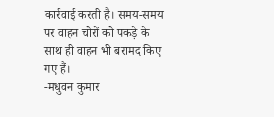कार्रवाई करती है। समय-समय पर वाहन चोरों को पकड़े के साथ ही वाहन भी बरामद किए गए हैं।
-मधुवन कुमार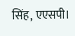सिंह, एएसपी।